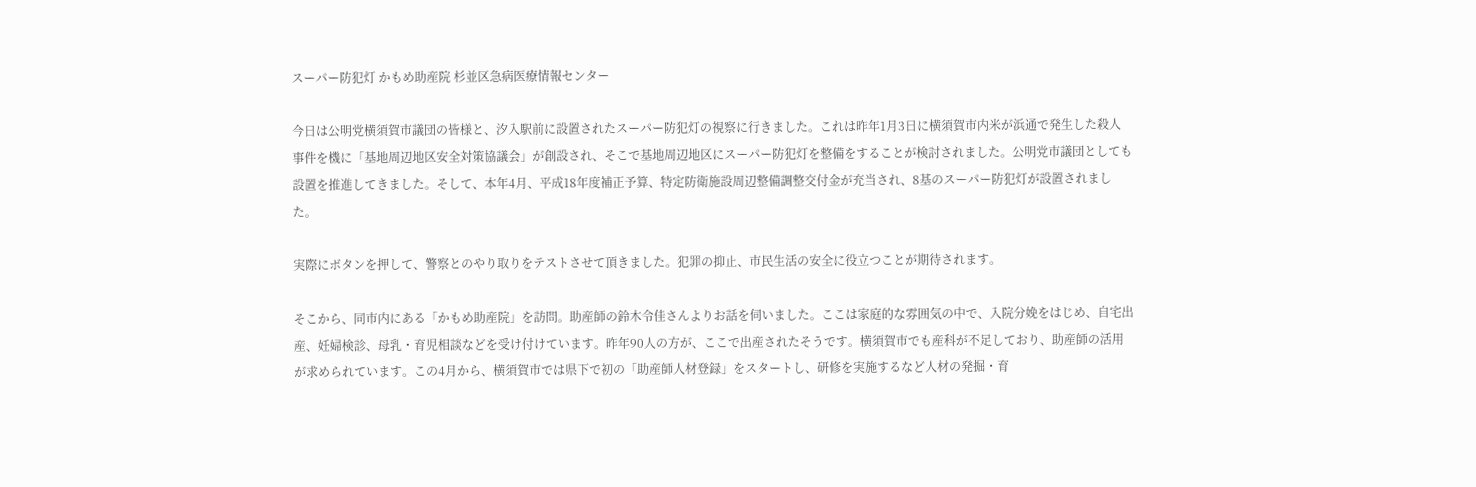スーパー防犯灯 かもめ助産院 杉並区急病医療情報センター

今日は公明党横須賀市議団の皆様と、汐入駅前に設置されたスーパー防犯灯の視察に行きました。これは昨年1月3日に横須賀市内米が浜通で発生した殺人事件を機に「基地周辺地区安全対策協議会」が創設され、そこで基地周辺地区にスーパー防犯灯を整備をすることが検討されました。公明党市議団としても設置を推進してきました。そして、本年4月、平成18年度補正予算、特定防衛施設周辺整備調整交付金が充当され、8基のスーパー防犯灯が設置されました。

実際にボタンを押して、警察とのやり取りをテストさせて頂きました。犯罪の抑止、市民生活の安全に役立つことが期待されます。

そこから、同市内にある「かもめ助産院」を訪問。助産師の鈴木令佳さんよりお話を伺いました。ここは家庭的な雰囲気の中で、入院分娩をはじめ、自宅出産、妊婦検診、母乳・育児相談などを受け付けています。昨年90人の方が、ここで出産されたそうです。横須賀市でも産科が不足しており、助産師の活用が求められています。この4月から、横須賀市では県下で初の「助産師人材登録」をスタートし、研修を実施するなど人材の発掘・育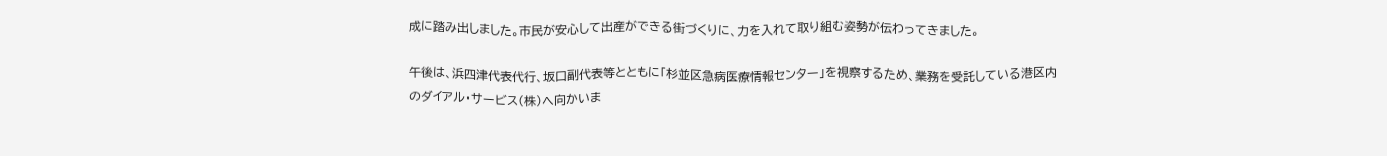成に踏み出しました。市民が安心して出産ができる街づくりに、力を入れて取り組む姿勢が伝わってきました。

午後は、浜四津代表代行、坂口副代表等とともに「杉並区急病医療情報センター」を視察するため、業務を受託している港区内のダイアル・サービス(株)へ向かいま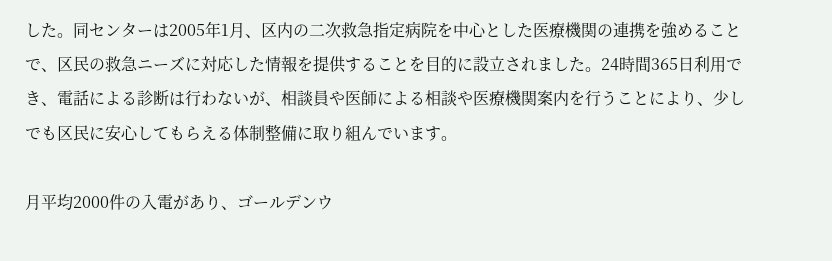した。同センターは2005年1月、区内の二次救急指定病院を中心とした医療機関の連携を強めることで、区民の救急ニーズに対応した情報を提供することを目的に設立されました。24時間365日利用でき、電話による診断は行わないが、相談員や医師による相談や医療機関案内を行うことにより、少しでも区民に安心してもらえる体制整備に取り組んでいます。

月平均2000件の入電があり、ゴールデンウ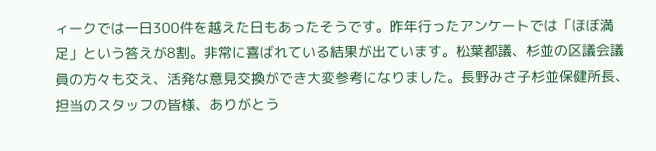ィークでは一日300件を越えた日もあったそうです。昨年行ったアンケートでは「ほぼ満足」という答えが8割。非常に喜ばれている結果が出ています。松葉都議、杉並の区議会議員の方々も交え、活発な意見交換ができ大変参考になりました。長野みさ子杉並保健所長、担当のスタッフの皆様、ありがとう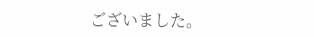ございました。